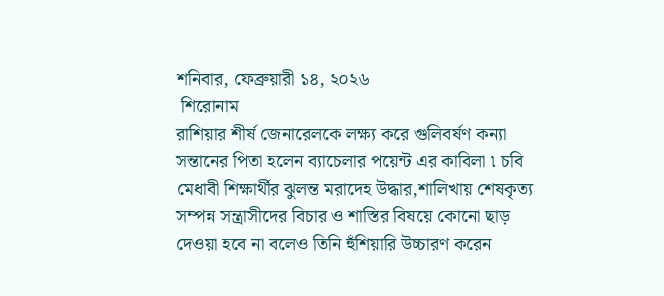শনিবার, ফেব্রুয়ারী ১৪, ২০২৬
 শিরোনাম
রাশিয়ার শীর্ষ জেনারেলকে লক্ষ্য করে গুলিবর্ষণ কন্যা সন্তানের পিতা হলেন ব্যাচেলার পয়েন্ট এর কাবিলা ৷ চবি মেধাবী শিক্ষার্থীর ঝুলন্ত মরাদেহ উদ্ধার,শালিখায় শেষকৃত্য সম্পন্ন সন্ত্রাসীদের বিচার ও শাস্তির বিষয়ে কোনো ছাড় দেওয়া হবে না বলেও তিনি হুঁশিয়ারি উচ্চারণ করেন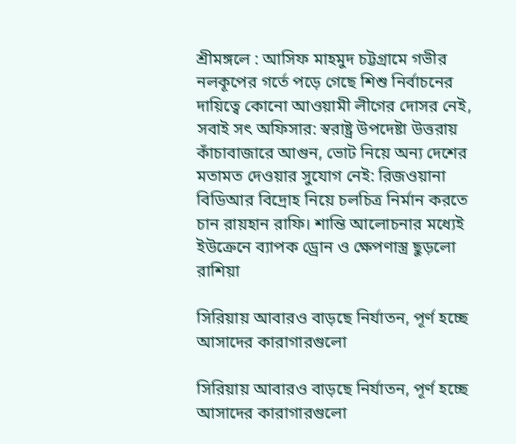শ্রীমঙ্গলে : আসিফ মাহমুদ চট্টগ্রামে গভীর নলকূপের গর্তে পড়ে গেছে শিশু নির্বাচনের দায়িত্বে কোনো আওয়ামী লীগের দোসর নেই, সবাই সৎ অফিসার: স্বরাষ্ট্র উপদেষ্টা উত্তরায় কাঁচাবাজারে আগুন, ভোট নিয়ে অন্য দেশের মতামত দেওয়ার সুযোগ নেই: রিজওয়ানা বিডিআর বিদ্রোহ নিয়ে চলচিত্র নির্মান করতে চান রায়হান রাফি। শান্তি আলোচনার মধ্যেই ইউক্রেনে ব্যাপক ড্রোন ও ক্ষেপণাস্ত্র ছুড়লো রাশিয়া

সিরিয়ায় আবারও বাড়ছে নির্যাতন, পূর্ণ হচ্ছে আসাদের কারাগারগুলো

সিরিয়ায় আবারও বাড়ছে নির্যাতন, পূর্ণ হচ্ছে আসাদের কারাগারগুলো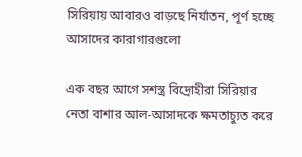সিরিয়ায় আবারও বাড়ছে নির্যাতন, পূর্ণ হচ্ছে আসাদের কারাগারগুলো

এক বছর আগে সশস্ত্র বিদ্রোহীরা সিরিয়ার নেতা বাশার আল-আসাদকে ক্ষমতাচ্যুত করে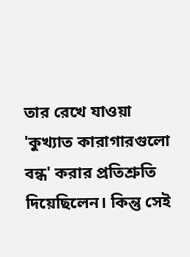তার রেখে যাওয়া 'কুখ্যাত কারাগারগুলো বন্ধ' করার প্রতিশ্রুতি দিয়েছিলেন। কিন্তু সেই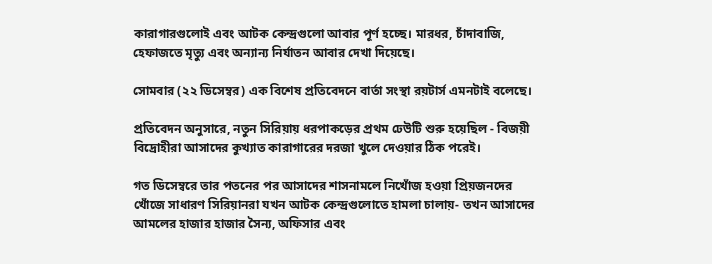কারাগারগুলোই এবং আটক কেন্দ্রগুলো আবার পূর্ণ হচ্ছে। মারধর, চাঁদাবাজি, হেফাজতে মৃত্যু এবং অন্যান্য নির্যাতন আবার দেখা দিয়েছে।

সোমবার (২২ ডিসেম্বর) এক বিশেষ প্রতিবেদনে বার্তা সংস্থা রয়টার্স এমনটাই বলেছে।

প্রতিবেদন অনুসারে, নতুন সিরিয়ায় ধরপাকড়ের প্রথম ঢেউটি শুরু হয়েছিল - বিজয়ী বিদ্রোহীরা আসাদের কুখ্যাত কারাগারের দরজা খুলে দেওয়ার ঠিক পরেই।

গত ডিসেম্বরে তার পতনের পর আসাদের শাসনামলে নিখোঁজ হওয়া প্রিয়জনদের খোঁজে সাধারণ সিরিয়ানরা যখন আটক কেন্দ্রগুলোতে হামলা চালায়- তখন আসাদের আমলের হাজার হাজার সৈন্য, অফিসার এবং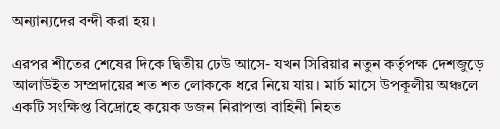অন্যান্যদের বন্দী করা হয়।

এরপর শীতের শেষের দিকে দ্বিতীয় ঢেউ আসে- যখন সিরিয়ার নতুন কর্তৃপক্ষ দেশজুড়ে আলাউইত সম্প্রদায়ের শত শত লোককে ধরে নিয়ে যায়। মার্চ মাসে উপকূলীয় অঞ্চলে একটি সংক্ষিপ্ত বিদ্রোহে কয়েক ডজন নিরাপত্তা বাহিনী নিহত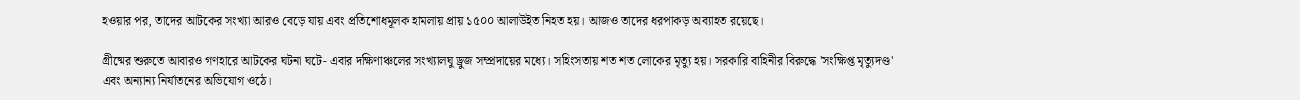হওয়ার পর, তাদের আটকের সংখ্যা আরও বেড়ে যায় এবং প্রতিশোধমূলক হামলায় প্রায় ১৫০০ আলাউইত নিহত হয়। আজও তাদের ধরপাকড় অব্যাহত রয়েছে।

গ্রীষ্মের শুরুতে আবারও গণহারে আটকের ঘটনা ঘটে- এবার দক্ষিণাঞ্চলের সংখ্যালঘু ড্রুজ সম্প্রদায়ের মধ্যে। সহিংসতায় শত শত লোকের মৃত্যু হয়। সরকারি বাহিনীর বিরুদ্ধে 'সংক্ষিপ্ত মৃত্যুদণ্ড' এবং অন্যান্য নির্যাতনের অভিযোগ ওঠে।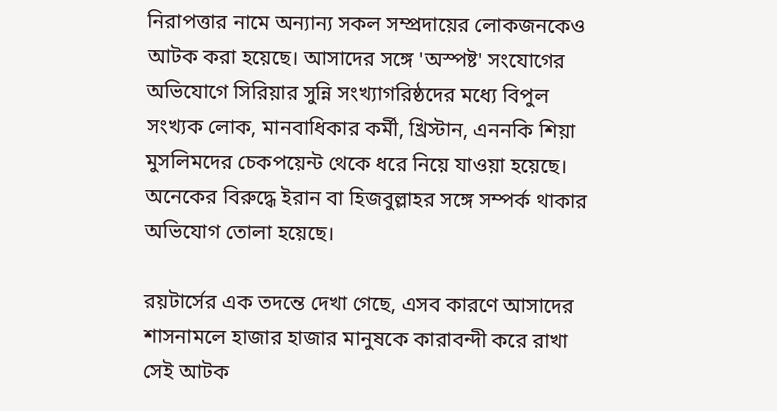নিরাপত্তার নামে অন্যান্য সকল সম্প্রদায়ের লোকজনকেও আটক করা হয়েছে। আসাদের সঙ্গে 'অস্পষ্ট' সংযোগের অভিযোগে সিরিয়ার সুন্নি সংখ্যাগরিষ্ঠদের মধ্যে বিপুল সংখ্যক লোক, মানবাধিকার কর্মী, খ্রিস্টান, এননকি শিয়া মুসলিমদের চেকপয়েন্ট থেকে ধরে নিয়ে যাওয়া হয়েছে। অনেকের বিরুদ্ধে ইরান বা হিজবুল্লাহর সঙ্গে সম্পর্ক থাকার অভিযোগ তোলা হয়েছে।

রয়টার্সের এক তদন্তে দেখা গেছে, এসব কারণে আসাদের শাসনামলে হাজার হাজার মানুষকে কারাবন্দী করে রাখা সেই আটক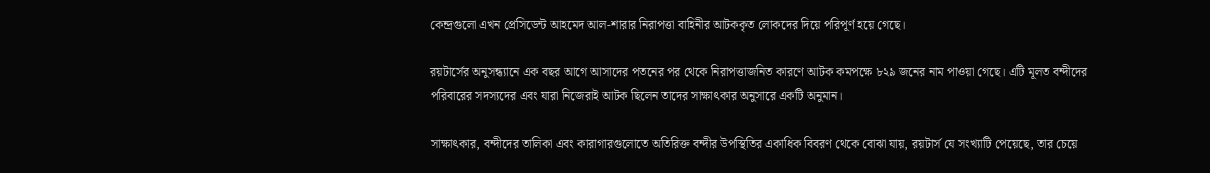কেন্দ্রগুলো এখন প্রেসিডেন্ট আহমেদ আল-শারার নিরাপত্তা বাহিনীর আটককৃত লোকদের দিয়ে পরিপূর্ণ হয়ে গেছে।

রয়টার্সের অনুসন্ধ্যানে এক বছর আগে আসাদের পতনের পর থেকে নিরাপত্তাজনিত কারণে আটক কমপক্ষে ৮২৯ জনের নাম পাওয়া গেছে। এটি মূলত বন্দীদের পরিবারের সদস্যদের এবং যারা নিজেরাই আটক ছিলেন তাদের সাক্ষাৎকার অনুসারে একটি অনুমান।

সাক্ষাৎকার, বন্দীদের তালিকা এবং কারাগারগুলোতে অতিরিক্ত বন্দীর উপস্থিতির একাধিক বিবরণ থেকে বোঝা যায়, রয়টার্স যে সংখ্যাটি পেয়েছে, তার চেয়ে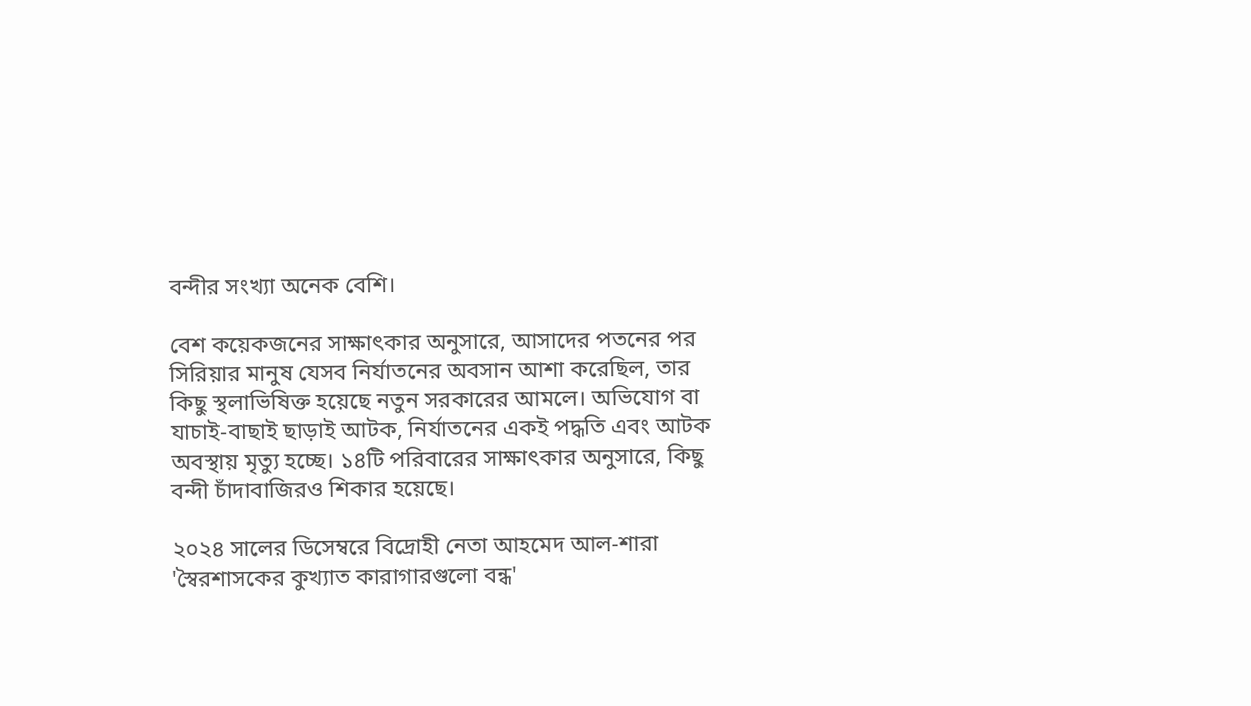বন্দীর সংখ্যা অনেক বেশি।

বেশ কয়েকজনের সাক্ষাৎকার অনুসারে, আসাদের পতনের পর সিরিয়ার মানুষ যেসব নির্যাতনের অবসান আশা করেছিল, তার কিছু স্থলাভিষিক্ত হয়েছে নতুন সরকারের আমলে। অভিযোগ বা যাচাই-বাছাই ছাড়াই আটক, নির্যাতনের একই পদ্ধতি এবং আটক অবস্থায় মৃত্যু হচ্ছে। ১৪টি পরিবারের সাক্ষাৎকার অনুসারে, কিছু বন্দী চাঁদাবাজিরও শিকার হয়েছে।

২০২৪ সালের ডিসেম্বরে বিদ্রোহী নেতা আহমেদ আল-শারা 'স্বৈরশাসকের কুখ্যাত কারাগারগুলো বন্ধ'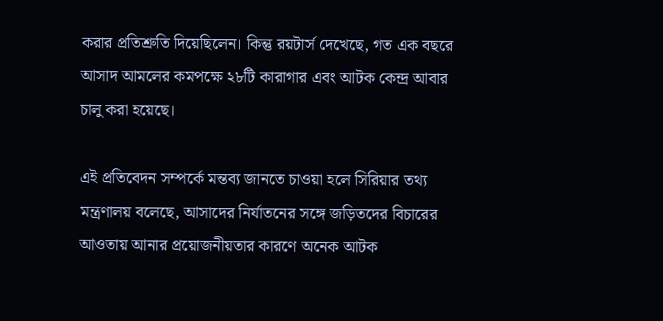করার প্রতিশ্রুতি দিয়েছিলেন। কিন্তু রয়টার্স দেখেছে, গত এক বছরে আসাদ আমলের কমপক্ষে ২৮টি কারাগার এবং আটক কেন্দ্র আবার চালু করা হয়েছে।

এই প্রতিবেদন সম্পর্কে মন্তব্য জানতে চাওয়া হলে সিরিয়ার তথ্য মন্ত্রণালয় বলেছে, আসাদের নির্যাতনের সঙ্গে জড়িতদের বিচারের আওতায় আনার প্রয়োজনীয়তার কারণে অনেক আটক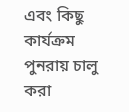এবং কিছু কার্যক্রম পুনরায় চালু করা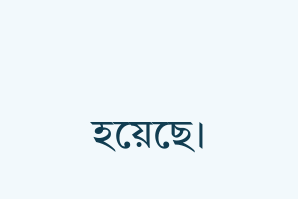হয়েছে।